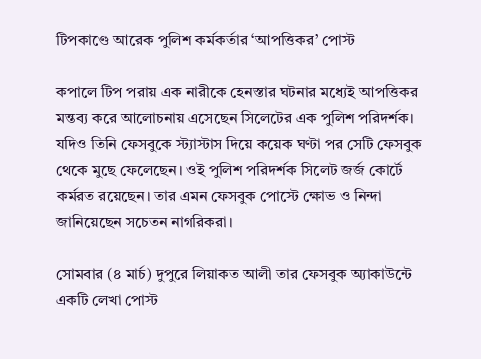টিপকাণ্ডে আরেক পুলিশ কর্মকর্তার ‘আপত্তিকর’ পোস্ট

কপালে টিপ পরায় এক নারীকে হেনস্তার ঘটনার মধ্যেই আপত্তিকর মন্তব্য করে আলোচনায় এসেছেন সিলেটের এক পুলিশ পরিদর্শক। যদিও তিনি ফেসবুকে স্ট্যাস্টাস দিয়ে কয়েক ঘণ্টা পর সেটি ফেসবুক থেকে মুছে ফেলেছেন। ওই পুলিশ পরিদর্শক সিলেট জর্জ কোর্টে কর্মরত রয়েছেন। তার এমন ফেসবুক পোস্টে ক্ষোভ ও নিন্দা জানিয়েছেন সচেতন নাগরিকরা।

সোমবার (৪ মার্চ) দুপুরে লিয়াকত আলী তার ফেসবুক অ্যাকাউন্টে একটি লেখা পোস্ট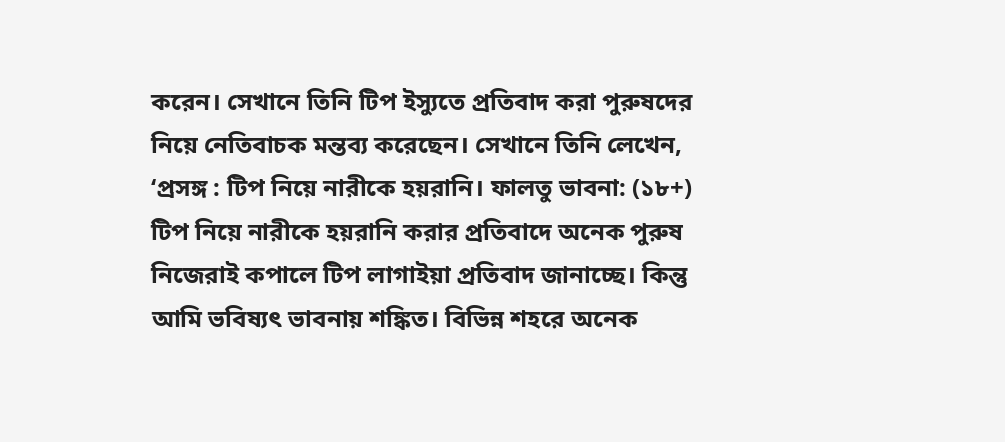করেন। সেখানে তিনি টিপ ইস্যুতে প্রতিবাদ করা পুরুষদের নিয়ে নেতিবাচক মন্তব্য করেছেন। সেখানে তিনি লেখেন, ‘প্রসঙ্গ : টিপ নিয়ে নারীকে হয়রানি। ফালতু ভাবনা: (১৮+) টিপ নিয়ে নারীকে হয়রানি করার প্রতিবাদে অনেক পুরুষ নিজেরাই কপালে টিপ লাগাইয়া প্রতিবাদ জানাচ্ছে। কিন্তু আমি ভবিষ্যৎ ভাবনায় শঙ্কিত। বিভিন্ন শহরে অনেক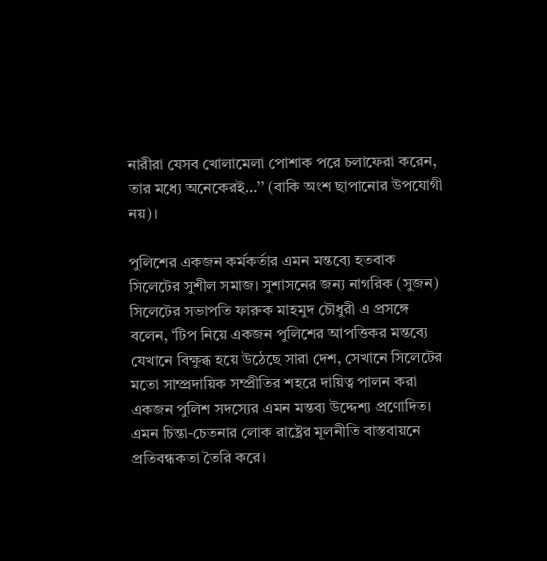নারীরা যেসব খোলামেলা পোশাক পরে চলাফেরা করেন, তার মধ্যে অনেকেরই…’’ (বাকি অংশ ছাপানোর উপযোগী নয়)।

পুলিশের একজন কর্মকর্তার এমন মন্তব্যে হতবাক সিলেটের সুশীল সমাজ। সুশাসনের জন্য নাগরিক (সুজন) সিলেটের সভাপতি ফারুক মাহমুদ চৌধুরী এ প্রসঙ্গে বলেন, ‘টিপ নিয়ে একজন পুলিশের আপত্তিকর মন্তব্যে যেখানে বিক্ষুব্ধ হয়ে উঠেছে সারা দেশ, সেখানে সিলেটের মতো সাম্প্রদায়িক সম্প্রীতির শহরে দায়িত্ব পালন করা একজন পুলিশ সদস্যের এমন মন্তব্য উদ্দেশ্য প্রণোদিত। এমন চিন্তা-চেতনার লোক রাষ্ট্রের মূলনীতি বাস্তবায়নে প্রতিবন্ধকতা তৈরি করে।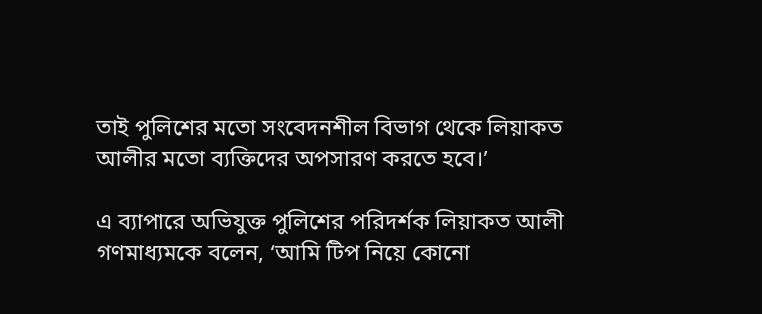তাই পুলিশের মতো সংবেদনশীল বিভাগ থেকে লিয়াকত আলীর মতো ব্যক্তিদের অপসারণ করতে হবে।’

এ ব্যাপারে অভিযুক্ত পুলিশের পরিদর্শক লিয়াকত আলী গণমাধ্যমকে বলেন, ‘আমি টিপ নিয়ে কোনো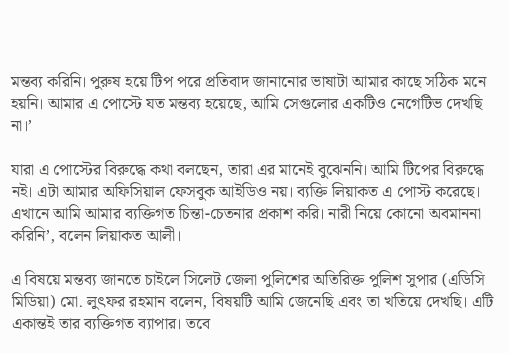মন্তব্য করিনি। পুরুষ হয়ে টিপ পরে প্রতিবাদ জানানোর ভাষাটা আমার কাছে সঠিক মনে হয়নি। আমার এ পোস্টে যত মন্তব্য হয়েছে, আমি সেগুলোর একটিও নেগেটিভ দেখছি না।’

যারা এ পোস্টের বিরুদ্ধে কথা বলছেন, তারা এর মানেই বুঝেননি। আমি টিপের বিরুদ্ধে নই। এটা আমার অফিসিয়াল ফেসবুক আইডিও নয়। ব্যক্তি লিয়াকত এ পোস্ট করেছে। এখানে আমি আমার ব্যক্তিগত চিন্তা-চেতনার প্রকাশ করি। নারী নিয়ে কোনো অবমাননা করিনি’, বলেন লিয়াকত আলী।

এ বিষয়ে মন্তব্য জানতে চাইলে সিলেট জেলা পুলিশের অতিরিক্ত পুলিশ সুপার (এডিসি মিডিয়া) মো. লুৎফর রহমান বলেন, বিষয়টি আমি জেনেছি এবং তা খতিয়ে দেখছি। এটি একান্তই তার ব্যক্তিগত ব্যাপার। তবে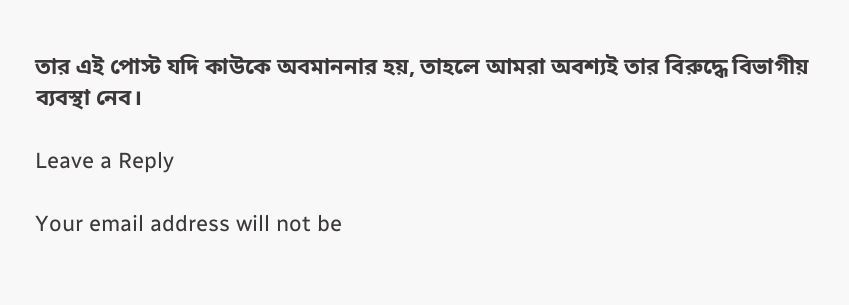তার এই পোস্ট যদি কাউকে অবমাননার হয়, তাহলে আমরা অবশ্যই তার বিরুদ্ধে বিভাগীয় ব্যবস্থা নেব।

Leave a Reply

Your email address will not be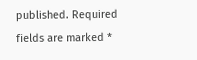published. Required fields are marked *